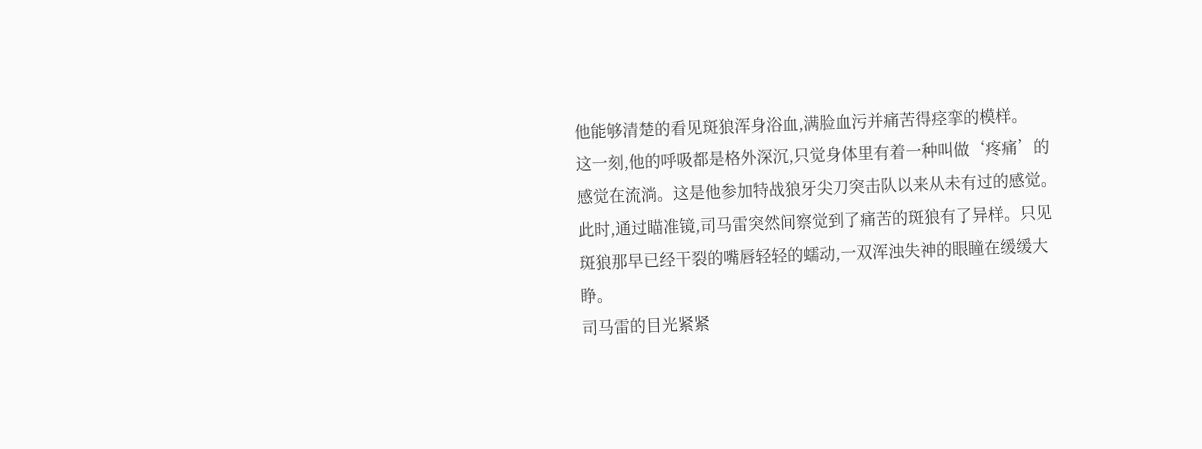他能够清楚的看见斑狼浑身浴血,满脸血污并痛苦得痉挛的模样。
这一刻,他的呼吸都是格外深沉,只觉身体里有着一种叫做‘疼痛’的感觉在流淌。这是他参加特战狼牙尖刀突击队以来从未有过的感觉。
此时,通过瞄准镜,司马雷突然间察觉到了痛苦的斑狼有了异样。只见斑狼那早已经干裂的嘴唇轻轻的蠕动,一双浑浊失神的眼瞳在缓缓大睁。
司马雷的目光紧紧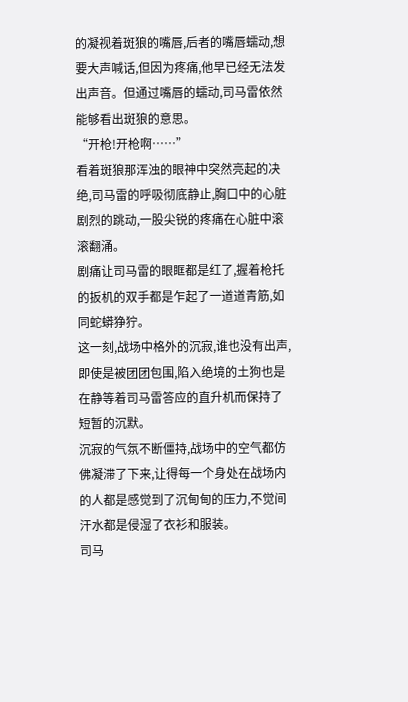的凝视着斑狼的嘴唇,后者的嘴唇蠕动,想要大声喊话,但因为疼痛,他早已经无法发出声音。但通过嘴唇的蠕动,司马雷依然能够看出斑狼的意思。
“开枪!开枪啊……”
看着斑狼那浑浊的眼神中突然亮起的决绝,司马雷的呼吸彻底静止,胸口中的心脏剧烈的跳动,一股尖锐的疼痛在心脏中滚滚翻涌。
剧痛让司马雷的眼眶都是红了,握着枪托的扳机的双手都是乍起了一道道青筋,如同蛇蟒狰狞。
这一刻,战场中格外的沉寂,谁也没有出声,即使是被团团包围,陷入绝境的土狗也是在静等着司马雷答应的直升机而保持了短暂的沉默。
沉寂的气氛不断僵持,战场中的空气都仿佛凝滞了下来,让得每一个身处在战场内的人都是感觉到了沉甸甸的压力,不觉间汗水都是侵湿了衣衫和服装。
司马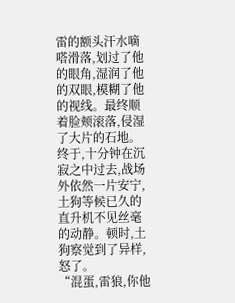雷的额头汗水嘀嗒滑落,划过了他的眼角,湿润了他的双眼,模糊了他的视线。最终顺着脸颊滚落,侵湿了大片的石地。
终于,十分钟在沉寂之中过去,战场外依然一片安宁,土狗等候已久的直升机不见丝毫的动静。顿时,土狗察觉到了异样,怒了。
“混蛋,雷狼,你他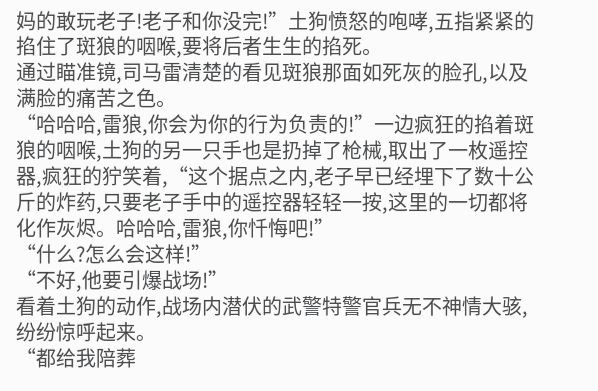妈的敢玩老子!老子和你没完!”土狗愤怒的咆哮,五指紧紧的掐住了斑狼的咽喉,要将后者生生的掐死。
通过瞄准镜,司马雷清楚的看见斑狼那面如死灰的脸孔,以及满脸的痛苦之色。
“哈哈哈,雷狼,你会为你的行为负责的!”一边疯狂的掐着斑狼的咽喉,土狗的另一只手也是扔掉了枪械,取出了一枚遥控器,疯狂的狞笑着,“这个据点之内,老子早已经埋下了数十公斤的炸药,只要老子手中的遥控器轻轻一按,这里的一切都将化作灰烬。哈哈哈,雷狼,你忏悔吧!”
“什么?怎么会这样!”
“不好,他要引爆战场!”
看着土狗的动作,战场内潜伏的武警特警官兵无不神情大骇,纷纷惊呼起来。
“都给我陪葬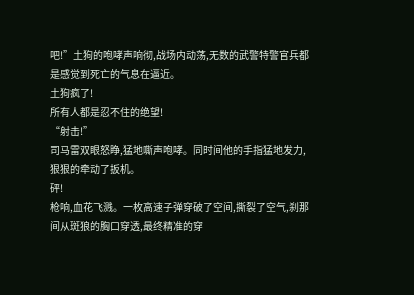吧!”土狗的咆哮声响彻,战场内动荡,无数的武警特警官兵都是感觉到死亡的气息在逼近。
土狗疯了!
所有人都是忍不住的绝望!
“射击!”
司马雷双眼怒睁,猛地嘶声咆哮。同时间他的手指猛地发力,狠狠的牵动了扳机。
砰!
枪响,血花飞溅。一枚高速子弹穿破了空间,撕裂了空气,刹那间从斑狼的胸口穿透,最终精准的穿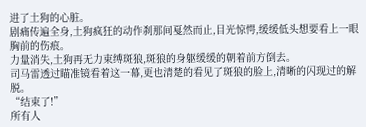进了土狗的心脏。
剧痛传遍全身,土狗疯狂的动作刹那间戛然而止,目光惊愕,缓缓低头想要看上一眼胸前的伤痕。
力量消失,土狗再无力束缚斑狼,斑狼的身躯缓缓的朝着前方倒去。
司马雷透过瞄准镜看着这一幕,更也清楚的看见了斑狼的脸上,清晰的闪现过的解脱。
“结束了!”
所有人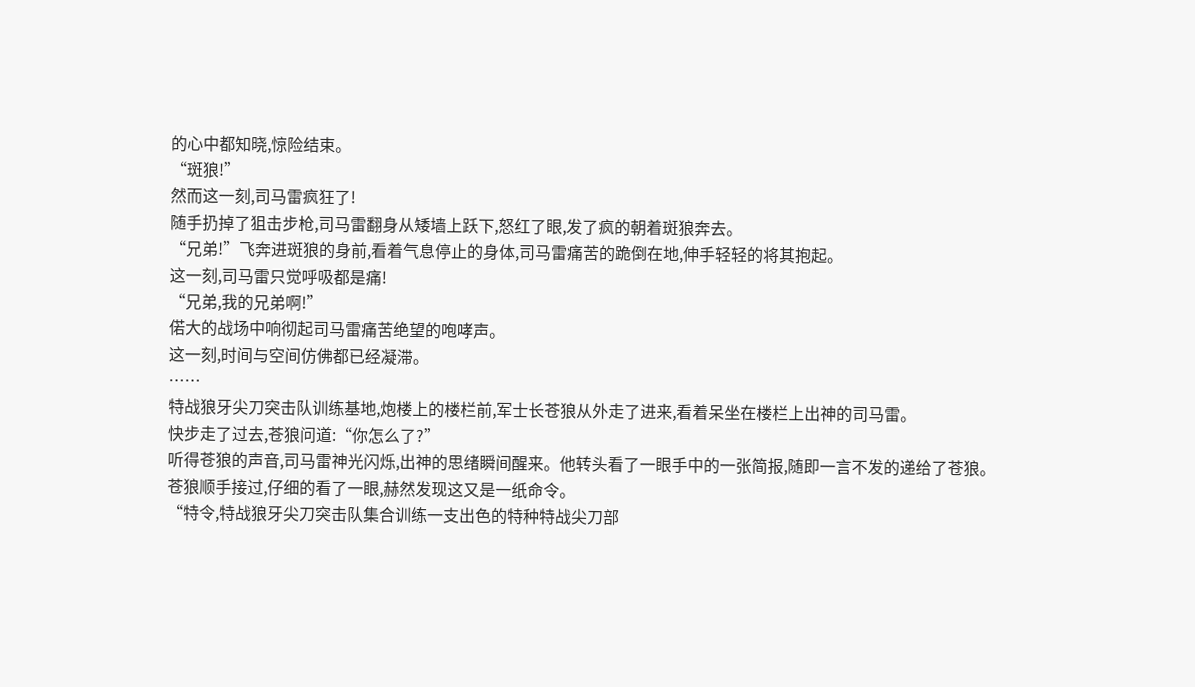的心中都知晓,惊险结束。
“斑狼!”
然而这一刻,司马雷疯狂了!
随手扔掉了狙击步枪,司马雷翻身从矮墙上跃下,怒红了眼,发了疯的朝着斑狼奔去。
“兄弟!”飞奔进斑狼的身前,看着气息停止的身体,司马雷痛苦的跪倒在地,伸手轻轻的将其抱起。
这一刻,司马雷只觉呼吸都是痛!
“兄弟,我的兄弟啊!”
偌大的战场中响彻起司马雷痛苦绝望的咆哮声。
这一刻,时间与空间仿佛都已经凝滞。
……
特战狼牙尖刀突击队训练基地,炮楼上的楼栏前,军士长苍狼从外走了进来,看着呆坐在楼栏上出神的司马雷。
快步走了过去,苍狼问道:“你怎么了?”
听得苍狼的声音,司马雷神光闪烁,出神的思绪瞬间醒来。他转头看了一眼手中的一张简报,随即一言不发的递给了苍狼。
苍狼顺手接过,仔细的看了一眼,赫然发现这又是一纸命令。
“特令,特战狼牙尖刀突击队集合训练一支出色的特种特战尖刀部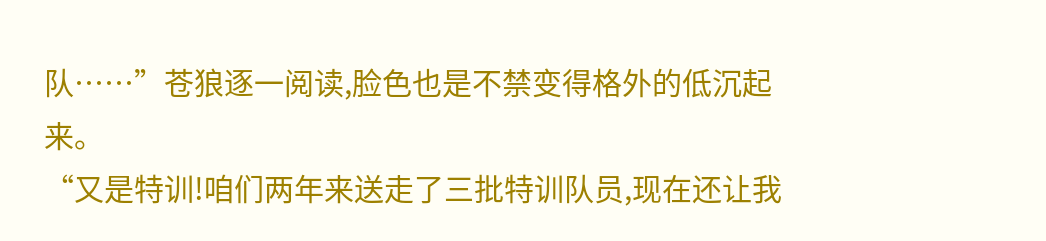队……”苍狼逐一阅读,脸色也是不禁变得格外的低沉起来。
“又是特训!咱们两年来送走了三批特训队员,现在还让我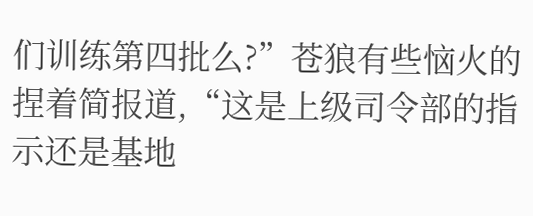们训练第四批么?”苍狼有些恼火的捏着简报道,“这是上级司令部的指示还是基地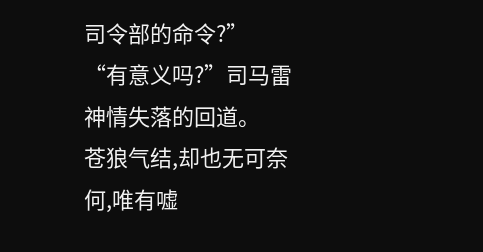司令部的命令?”
“有意义吗?”司马雷神情失落的回道。
苍狼气结,却也无可奈何,唯有嘘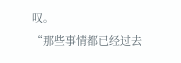叹。
“那些事情都已经过去